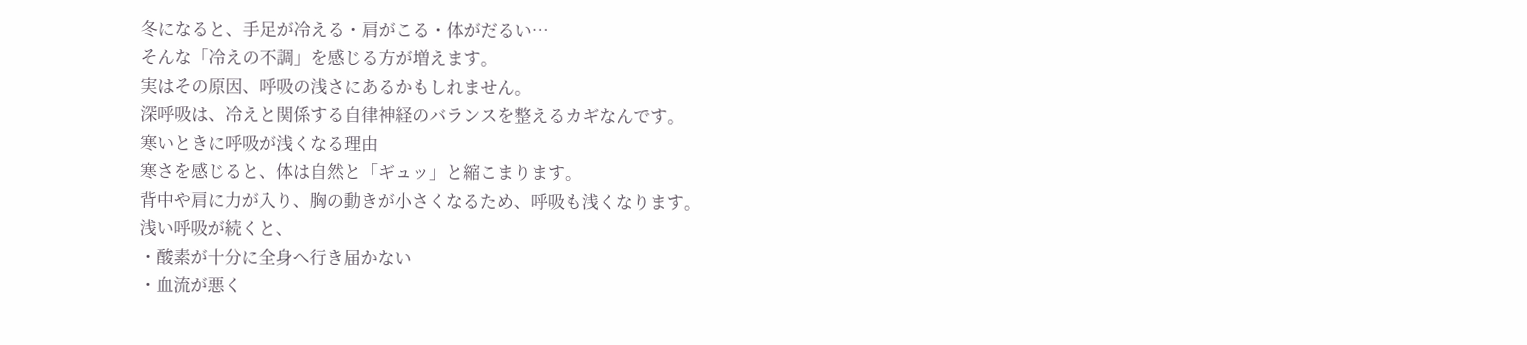冬になると、手足が冷える・肩がこる・体がだるい…
そんな「冷えの不調」を感じる方が増えます。
実はその原因、呼吸の浅さにあるかもしれません。
深呼吸は、冷えと関係する自律神経のバランスを整えるカギなんです。
寒いときに呼吸が浅くなる理由
寒さを感じると、体は自然と「ギュッ」と縮こまります。
背中や肩に力が入り、胸の動きが小さくなるため、呼吸も浅くなります。
浅い呼吸が続くと、
・酸素が十分に全身へ行き届かない
・血流が悪く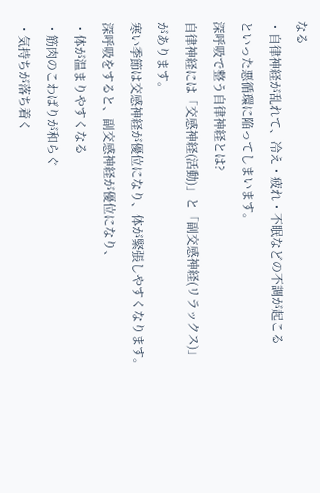なる
・自律神経が乱れて、冷え・疲れ・不眠などの不調が起こる
といった悪循環に陥ってしまいます。
深呼吸で整う自律神経とは?
自律神経には「交感神経(活動)」と「副交感神経(リラックス)」があります。
寒い季節は交感神経が優位になり、体が緊張しやすくなります。
深呼吸をすると、副交感神経が優位になり、
・体が温まりやすくなる
・筋肉のこわばりが和らぐ
・気持ちが落ち着く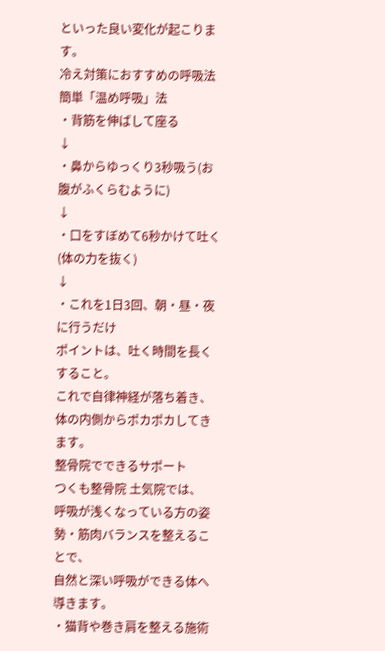といった良い変化が起こります。
冷え対策におすすめの呼吸法
簡単「温め呼吸」法
・背筋を伸ばして座る
↓
・鼻からゆっくり3秒吸う(お腹がふくらむように)
↓
・口をすぼめて6秒かけて吐く(体の力を抜く)
↓
・これを1日3回、朝・昼・夜に行うだけ
ポイントは、吐く時間を長くすること。
これで自律神経が落ち着き、体の内側からポカポカしてきます。
整骨院でできるサポート
つくも整骨院 土気院では、
呼吸が浅くなっている方の姿勢・筋肉バランスを整えることで、
自然と深い呼吸ができる体へ導きます。
・猫背や巻き肩を整える施術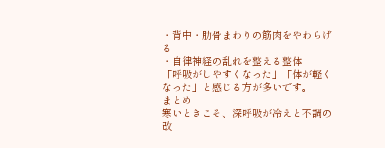・背中・肋骨まわりの筋肉をやわらげる
・自律神経の乱れを整える整体
「呼吸がしやすくなった」「体が軽くなった」と感じる方が多いです。
まとめ
寒いときこそ、深呼吸が冷えと不調の改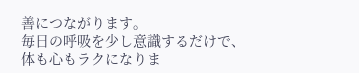善につながります。
毎日の呼吸を少し意識するだけで、体も心もラクになりま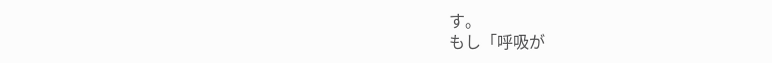す。
もし「呼吸が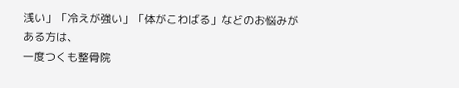浅い」「冷えが強い」「体がこわばる」などのお悩みがある方は、
一度つくも整骨院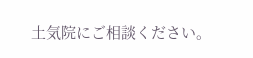土気院にご相談ください。